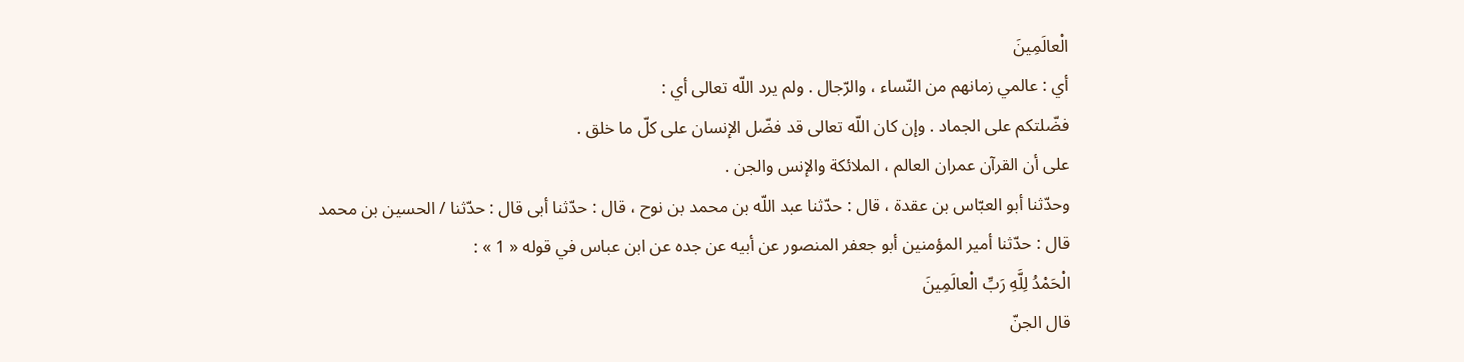الْعالَمِينَ
أي : عالمي زمانهم من النّساء ، والرّجال . ولم يرد اللّه تعالى أي :
فضّلتكم على الجماد . وإن كان اللّه تعالى قد فضّل الإنسان على كلّ ما خلق .
على أن القرآن عمران العالم ، الملائكة والإنس والجن .
وحدّثنا أبو العبّاس بن عقدة ، قال : حدّثنا عبد اللّه بن محمد بن نوح ، قال : حدّثنا أبى قال : حدّثنا / الحسين بن محمد قال : حدّثنا أمير المؤمنين أبو جعفر المنصور عن أبيه عن جده عن ابن عباس في قوله « 1 » :
الْحَمْدُ لِلَّهِ رَبِّ الْعالَمِينَ
قال الجنّ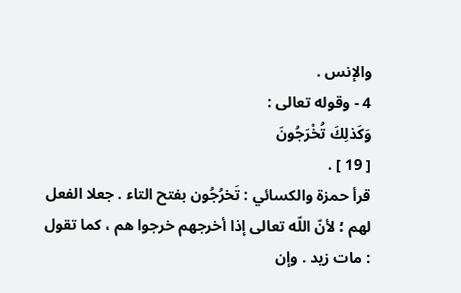والإنس .
4 - وقوله تعالى :
وَكَذلِكَ تُخْرَجُونَ
[ 19 ] .
قرأ حمزة والكسائي : تَخرُجُون بفتح التاء . جعلا الفعل لهم ؛ لأنّ اللّه تعالى إذا أخرجهم خرجوا هم ، كما تقول : مات زيد . وإن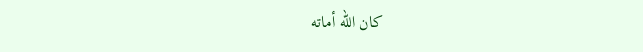كان اللّه أماته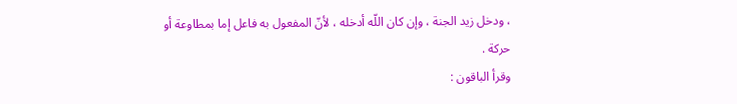، ودخل زيد الجنة ، وإن كان اللّه أدخله ، لأنّ المفعول به فاعل إما بمطاوعة أو حركة .
وقرأ الباقون :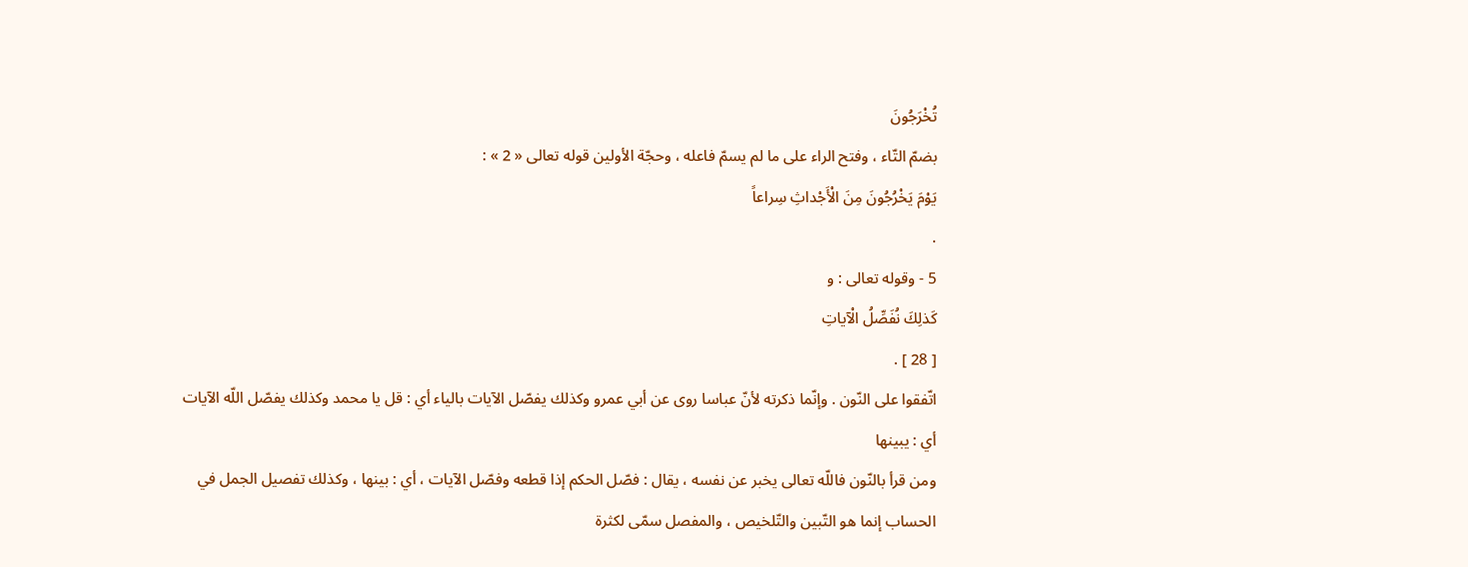تُخْرَجُونَ
بضمّ التّاء ، وفتح الراء على ما لم يسمّ فاعله ، وحجّة الأولين قوله تعالى « 2 » :
يَوْمَ يَخْرُجُونَ مِنَ الْأَجْداثِ سِراعاً
.
5 - وقوله تعالى : و
كَذلِكَ نُفَصِّلُ الْآياتِ
[ 28 ] .
اتّفقوا على النّون . وإنّما ذكرته لأنّ عباسا روى عن أبي عمرو وكذلك يفصّل الآيات بالياء أي : قل يا محمد وكذلك يفصّل اللّه الآيات أي : يبينها
ومن قرأ بالنّون فاللّه تعالى يخبر عن نفسه ، يقال : فصّل الحكم إذا قطعه وفصّل الآيات ، أي : بينها ، وكذلك تفصيل الجمل في الحساب إنما هو التّبين والتّلخيص ، والمفصل سمّى لكثرة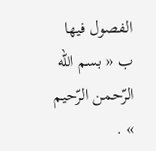الفصول فيها ب « بسم اللّه الرّحمن الرّحيم » .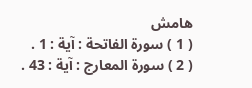هامش
( 1 ) سورة الفاتحة : آية : 1 .
( 2 ) سورة المعارج : آية : 43 .